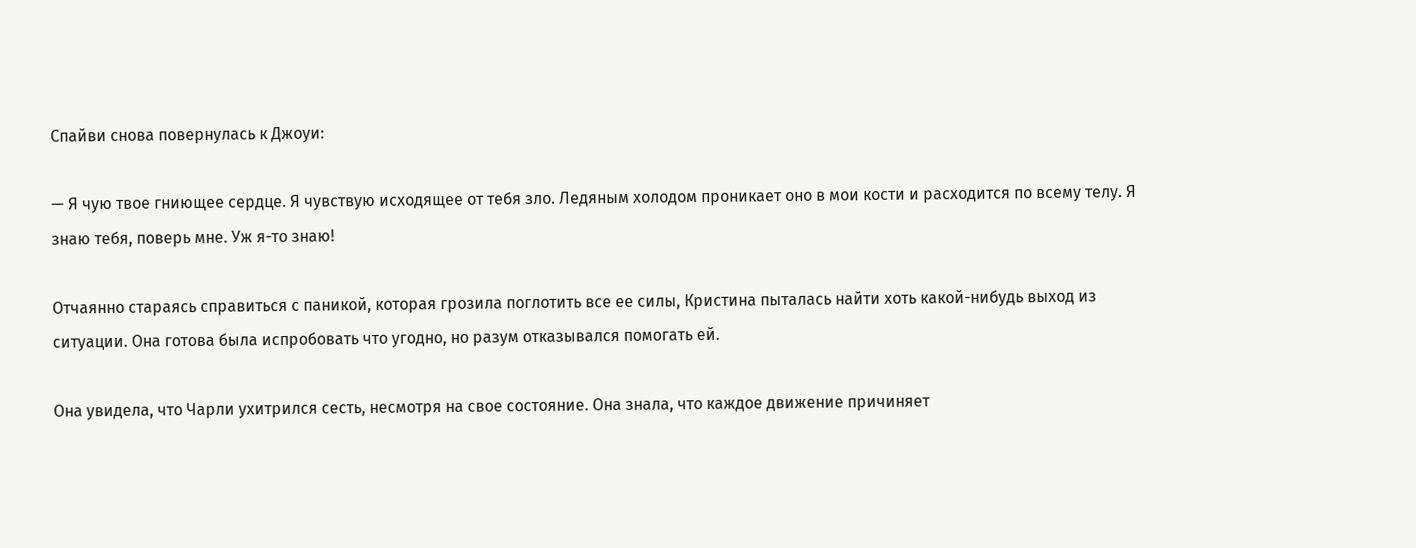Спайви снова повернулась к Джоуи:

— Я чую твое гниющее сердце. Я чувствую исходящее от тебя зло. Ледяным холодом проникает оно в мои кости и расходится по всему телу. Я знаю тебя, поверь мне. Уж я-то знаю!

Отчаянно стараясь справиться с паникой, которая грозила поглотить все ее силы, Кристина пыталась найти хоть какой-нибудь выход из ситуации. Она готова была испробовать что угодно, но разум отказывался помогать ей.

Она увидела, что Чарли ухитрился сесть, несмотря на свое состояние. Она знала, что каждое движение причиняет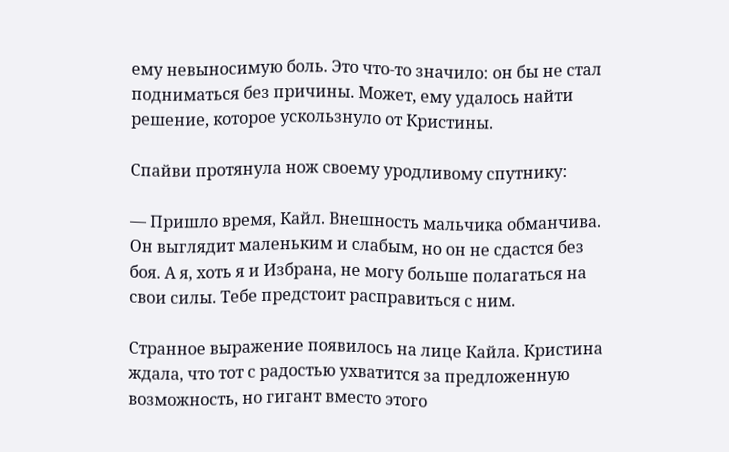ему невыносимую боль. Это что-то значило: он бы не стал подниматься без причины. Может, ему удалось найти решение, которое ускользнуло от Кристины.

Спайви протянула нож своему уродливому спутнику:

— Пришло время, Кайл. Внешность мальчика обманчива. Он выглядит маленьким и слабым, но он не сдастся без боя. А я, хоть я и Избрана, не могу больше полагаться на свои силы. Тебе предстоит расправиться с ним.

Странное выражение появилось на лице Кайла. Кристина ждала, что тот с радостью ухватится за предложенную возможность, но гигант вместо этого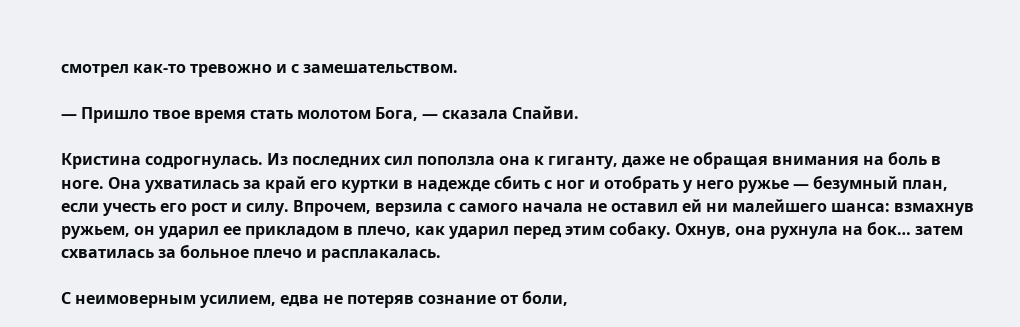смотрел как-то тревожно и с замешательством.

— Пришло твое время стать молотом Бога, — сказала Спайви.

Кристина содрогнулась. Из последних сил поползла она к гиганту, даже не обращая внимания на боль в ноге. Она ухватилась за край его куртки в надежде сбить с ног и отобрать у него ружье — безумный план, если учесть его рост и силу. Впрочем, верзила с самого начала не оставил ей ни малейшего шанса: взмахнув ружьем, он ударил ее прикладом в плечо, как ударил перед этим собаку. Охнув, она рухнула на бок… затем схватилась за больное плечо и расплакалась.

С неимоверным усилием, едва не потеряв сознание от боли,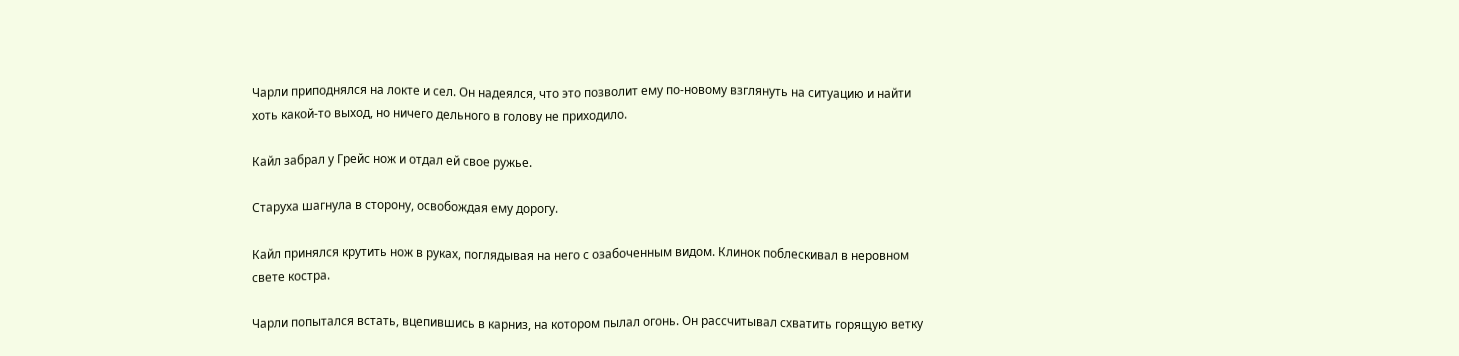Чарли приподнялся на локте и сел. Он надеялся, что это позволит ему по-новому взглянуть на ситуацию и найти хоть какой-то выход, но ничего дельного в голову не приходило.

Кайл забрал у Грейс нож и отдал ей свое ружье.

Старуха шагнула в сторону, освобождая ему дорогу.

Кайл принялся крутить нож в руках, поглядывая на него с озабоченным видом. Клинок поблескивал в неровном свете костра.

Чарли попытался встать, вцепившись в карниз, на котором пылал огонь. Он рассчитывал схватить горящую ветку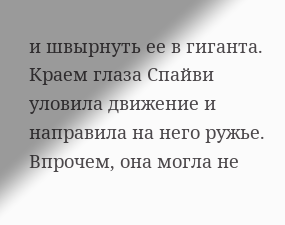и швырнуть ее в гиганта. Краем глаза Спайви уловила движение и направила на него ружье. Впрочем, она могла не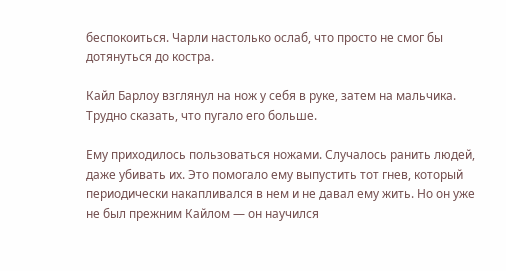беспокоиться. Чарли настолько ослаб, что просто не смог бы дотянуться до костра.

Кайл Барлоу взглянул на нож у себя в руке, затем на мальчика. Трудно сказать, что пугало его больше.

Ему приходилось пользоваться ножами. Случалось ранить людей, даже убивать их. Это помогало ему выпустить тот гнев, который периодически накапливался в нем и не давал ему жить. Но он уже не был прежним Кайлом — он научился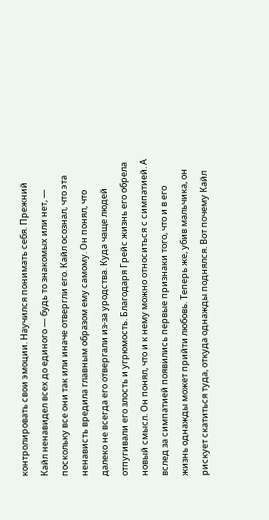контролировать свои эмоции. Научился понимать себя. Прежний Кайл ненавидел всех до единого — будь то знакомых или нет, — поскольку все они так или иначе отвергли его. Кайл осознал, что эта ненависть вредила главным образом ему самому. Он понял, что далеко не всегда его отвергали из-за уродства. Куда чаще людей отпугивали его злость и угрюмость. Благодаря Грейс жизнь его обрела новый смысл. Он понял, что и к нему можно относиться с симпатией. А вслед за симпатией появились первые признаки того, что и в его жизнь однажды может прийти любовь. Теперь же, убив мальчика, он рискует скатиться туда, откуда однажды поднялся. Вот почему Кайл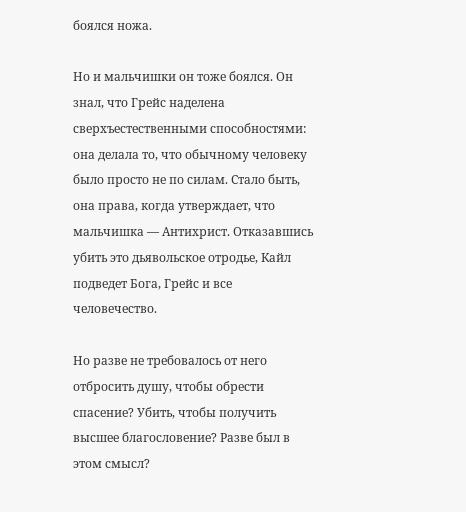боялся ножа.

Но и мальчишки он тоже боялся. Он знал, что Грейс наделена сверхъестественными способностями: она делала то, что обычному человеку было просто не по силам. Стало быть, она права, когда утверждает, что мальчишка — Антихрист. Отказавшись убить это дьявольское отродье, Кайл подведет Бога, Грейс и все человечество.

Но разве не требовалось от него отбросить душу, чтобы обрести спасение? Убить, чтобы получить высшее благословение? Разве был в этом смысл?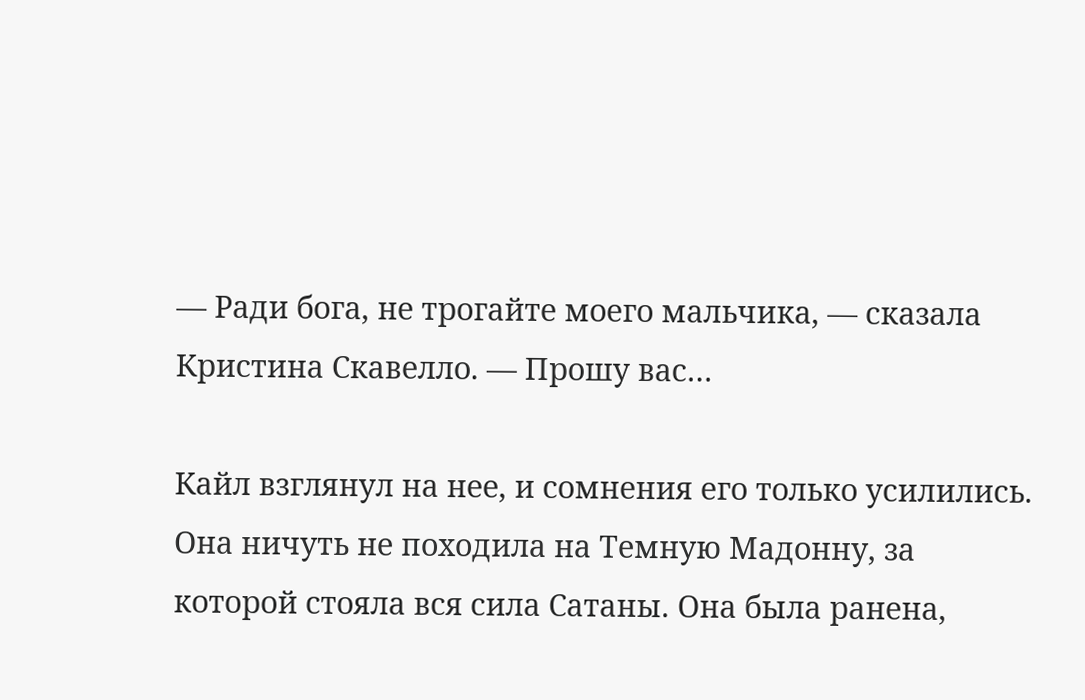— Ради бога, не трогайте моего мальчика, — сказала Кристина Скавелло. — Прошу вас…

Кайл взглянул на нее, и сомнения его только усилились. Она ничуть не походила на Темную Мадонну, за которой стояла вся сила Сатаны. Она была ранена,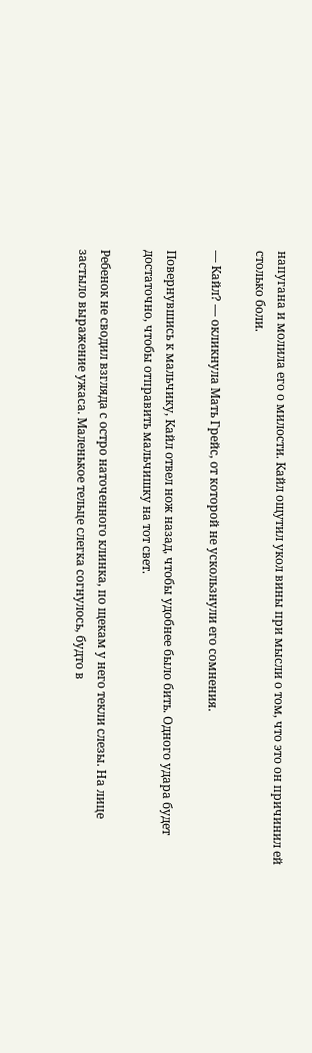напугана и молила его о милости. Кайл ощутил укол вины при мысли о том, что это он причинил ей столько боли.

— Кайл? — окликнула Мать Грейс, от которой не ускользнули его сомнения.

Повернувшись к мальчику, Кайл отвел нож назад, чтобы удобнее было бить. Одного удара будет достаточно, чтобы отправить мальчишку на тот свет.

Ребенок не сводил взгляда с остро наточенного клинка, по щекам у него текли слезы. На лице застыло выражение ужаса. Маленькое тельце слегка согнулось, будто в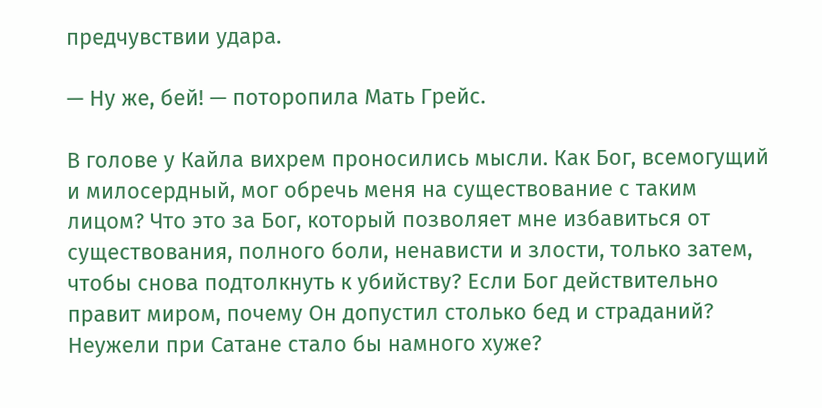предчувствии удара.

— Ну же, бей! — поторопила Мать Грейс.

В голове у Кайла вихрем проносились мысли. Как Бог, всемогущий и милосердный, мог обречь меня на существование с таким лицом? Что это за Бог, который позволяет мне избавиться от существования, полного боли, ненависти и злости, только затем, чтобы снова подтолкнуть к убийству? Если Бог действительно правит миром, почему Он допустил столько бед и страданий? Неужели при Сатане стало бы намного хуже?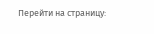Перейти на страницу: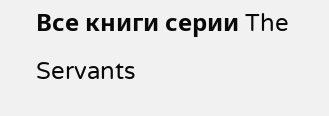Все книги серии The Servants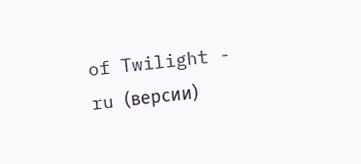of Twilight - ru (версии)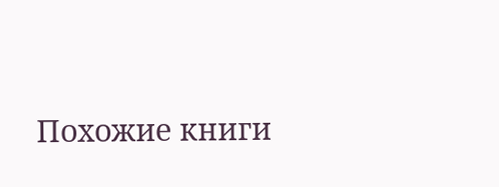Похожие книги